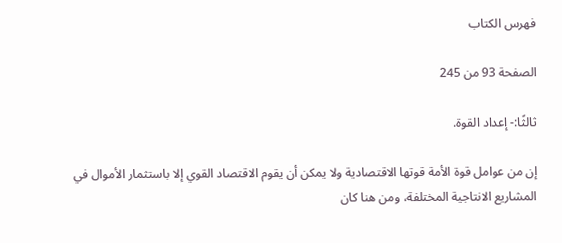فهرس الكتاب

الصفحة 93 من 245

ثالثًا:- إعداد القوة.

إن من عوامل قوة الأمة قوتها الاقتصادية ولا يمكن أن يقوم الاقتصاد القوي إلا باستثمار الأموال في المشاريع الانتاجية المختلفة، ومن هنا كان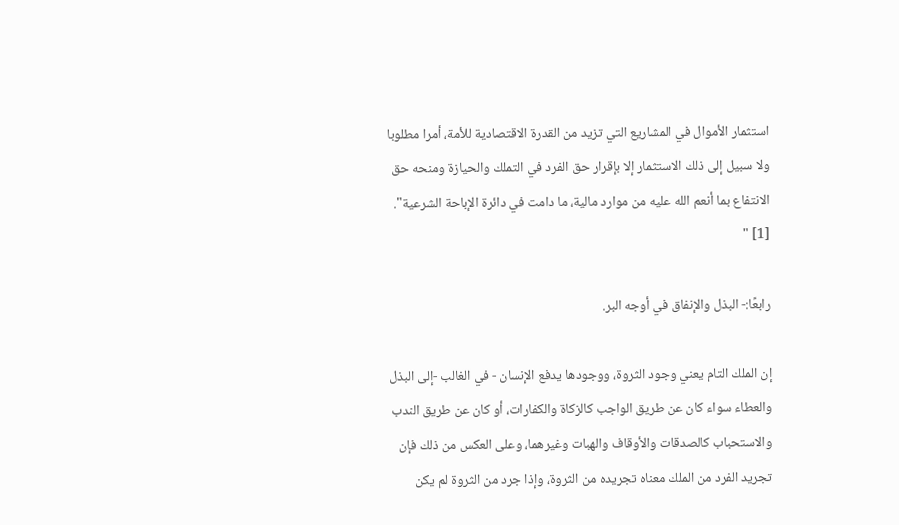استثمار الأموال في المشاريع التي تزيد من القدرة الاقتصادية للأمة، أمرا مطلوبا ولا سبيل إلى ذلك الاستثمار إلا بإقرار حق الفرد في التملك والحيازة ومنحه حق الانتفاع بما أنعم الله عليه من موارد مالية، ما دامت في دائرة الإباحة الشرعية". [1] "

رابعًا:- البذل والإنفاق في أوجه البر.

إن الملك التام يعني وجود الثروة، ووجودها يدفع الإنسان - في الغالب -إلى البذل والعطاء سواء كان عن طريق الواجب كالزكاة والكفارات، أو كان عن طريق الندب والاستحباب كالصدقات والأوقاف والهبات وغيرهما، وعلى العكس من ذلك فإن تجريد الفرد من الملك معناه تجريده من الثروة، وإذا جرد من الثروة لم يكن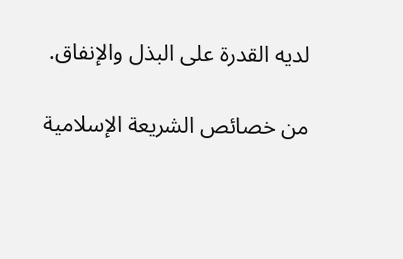لديه القدرة على البذل والإنفاق.

من خصائص الشريعة الإسلامية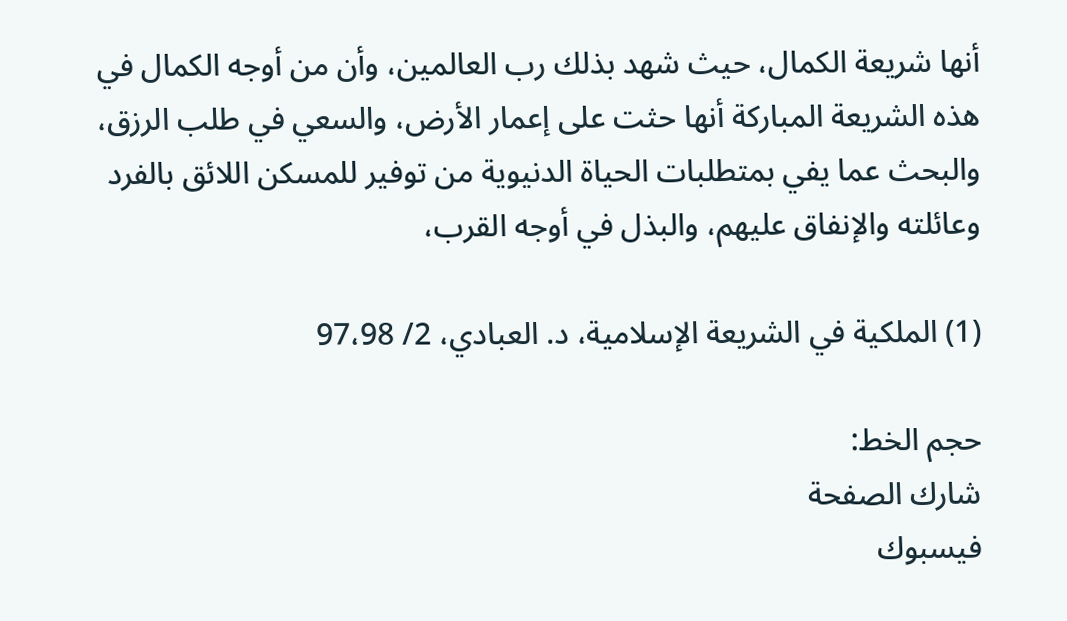أنها شريعة الكمال، حيث شهد بذلك رب العالمين، وأن من أوجه الكمال في هذه الشريعة المباركة أنها حثت على إعمار الأرض، والسعي في طلب الرزق، والبحث عما يفي بمتطلبات الحياة الدنيوية من توفير للمسكن اللائق بالفرد وعائلته والإنفاق عليهم، والبذل في أوجه القرب،

(1) الملكية في الشريعة الإسلامية، د. العبادي، 2/ 97،98

حجم الخط:
شارك الصفحة
فيسبوك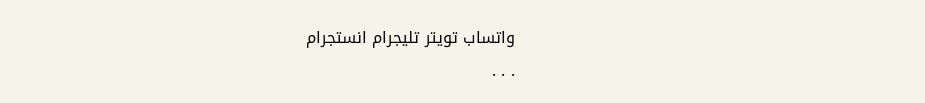واتساب تويتر تليجرام انستجرام
. . .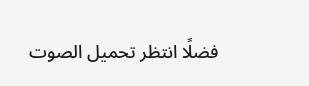فضلًا انتظر تحميل الصوت